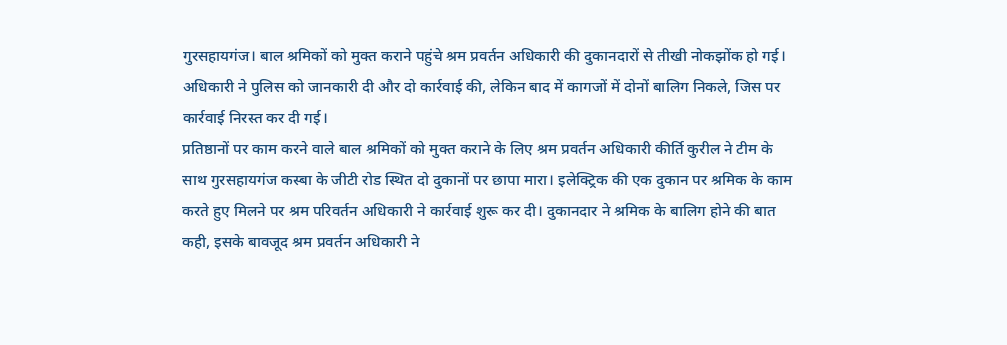गुरसहायगंज। बाल श्रमिकों को मुक्त कराने पहुंचे श्रम प्रवर्तन अधिकारी की दुकानदारों से तीखी नोकझोंक हो गई। अधिकारी ने पुलिस को जानकारी दी और दो कार्रवाई की, लेकिन बाद में कागजों में दोनों बालिग निकले, जिस पर कार्रवाई निरस्त कर दी गई।
प्रतिष्ठानों पर काम करने वाले बाल श्रमिकों को मुक्त कराने के लिए श्रम प्रवर्तन अधिकारी कीर्ति कुरील ने टीम के साथ गुरसहायगंज कस्बा के जीटी रोड स्थित दो दुकानों पर छापा मारा। इलेक्ट्रिक की एक दुकान पर श्रमिक के काम करते हुए मिलने पर श्रम परिवर्तन अधिकारी ने कार्रवाई शुरू कर दी। दुकानदार ने श्रमिक के बालिग होने की बात कही, इसके बावजूद श्रम प्रवर्तन अधिकारी ने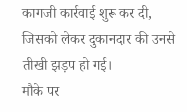कागजी कार्रवाई शुरू कर दी, जिसको लेकर दुकानदार की उनसे तीखी झड़प हो गई।
मौके पर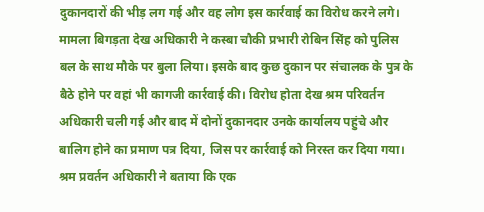दुकानदारों की भीड़ लग गई और वह लोग इस कार्रवाई का विरोध करने लगे। मामला बिगड़ता देख अधिकारी ने कस्बा चौकी प्रभारी रोबिन सिंह को पुलिस बल के साथ मौके पर बुला लिया। इसके बाद कुछ दुकान पर संचालक के पुत्र के बैठे होने पर वहां भी कागजी कार्रवाई की। विरोध होता देख श्रम परिवर्तन अधिकारी चली गई और बाद में दोनों दुकानदार उनके कार्यालय पहुंचे और बालिग होने का प्रमाण पत्र दिया, जिस पर कार्रवाई को निरस्त कर दिया गया। श्रम प्रवर्तन अधिकारी ने बताया कि एक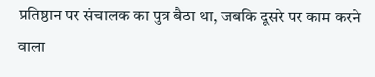प्रतिष्ठान पर संचालक का पुत्र बैठा था, जबकि दूसरे पर काम करने वाला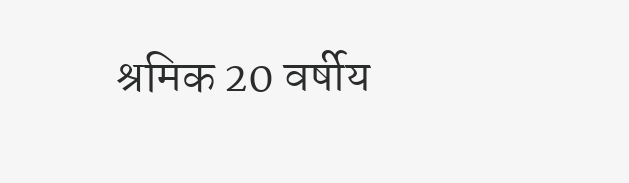श्रमिक 20 वर्षीय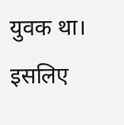युवक था। इसलिए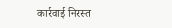कार्रवाई निरस्त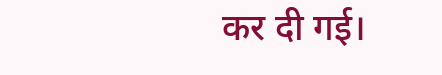कर दी गई।